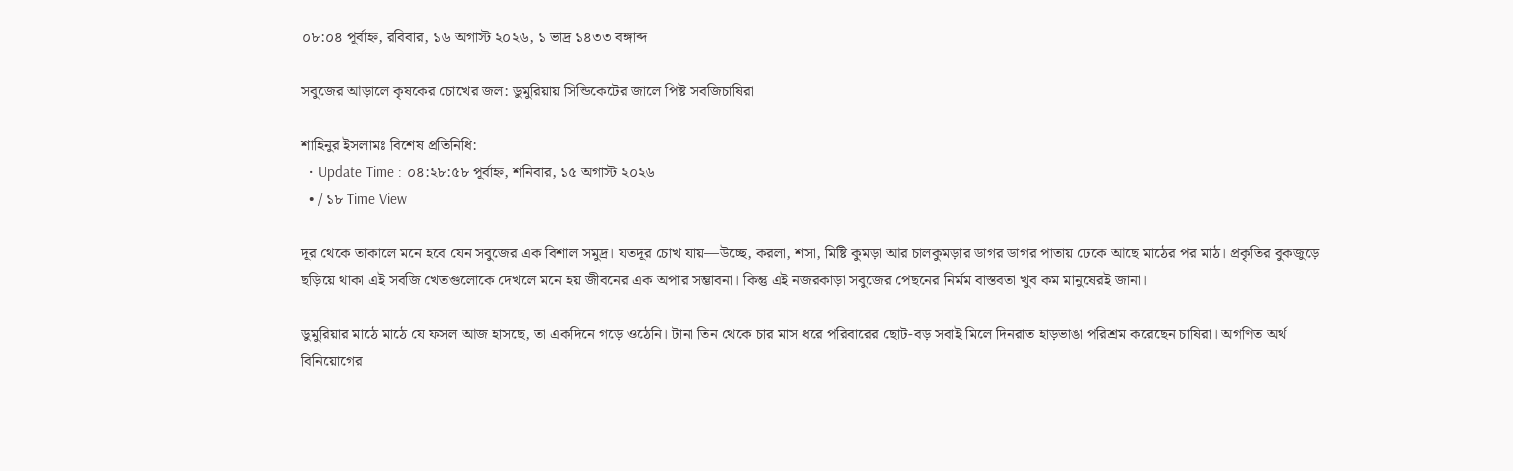০৮:০৪ পূর্বাহ্ন, রবিবার, ১৬ অগাস্ট ২০২৬, ১ ভাদ্র ১৪৩৩ বঙ্গাব্দ

সবুজের আড়ালে কৃষকের চোখের জল: ডুমুরিয়ায় সিন্ডিকেটের জালে পিষ্ট সবজিচাষিরা

শাহিনুর ইসলামঃ বিশেষ প্রতিনিধি:
  • Update Time : ০৪:২৮:৫৮ পূর্বাহ্ন, শনিবার, ১৫ অগাস্ট ২০২৬
  • / ১৮ Time View

দূর থেকে তাকালে মনে হবে যেন সবুজের এক বিশাল সমুদ্র। যতদূর চোখ যায়—উচ্ছে, করলা, শসা, মিষ্টি কুমড়া আর চালকুমড়ার ডাগর ডাগর পাতায় ঢেকে আছে মাঠের পর মাঠ। প্রকৃতির বুকজুড়ে ছড়িয়ে থাকা এই সবজি খেতগুলোকে দেখলে মনে হয় জীবনের এক অপার সম্ভাবনা। কিন্তু এই নজরকাড়া সবুজের পেছনের নির্মম বাস্তবতা খুব কম মানুষেরই জানা।

ডুমুরিয়ার মাঠে মাঠে যে ফসল আজ হাসছে, তা একদিনে গড়ে ওঠেনি। টানা তিন থেকে চার মাস ধরে পরিবারের ছোট-বড় সবাই মিলে দিনরাত হাড়ভাঙা পরিশ্রম করেছেন চাষিরা। অগণিত অর্থ বিনিয়োগের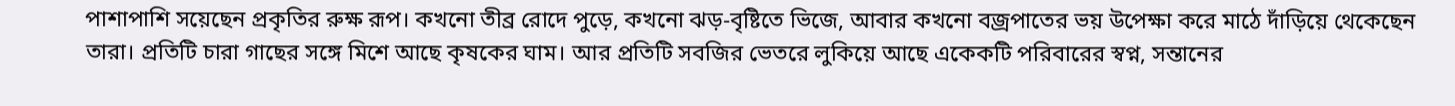পাশাপাশি সয়েছেন প্রকৃতির রুক্ষ রূপ। কখনো তীব্র রোদে পুড়ে, কখনো ঝড়-বৃষ্টিতে ভিজে, আবার কখনো বজ্রপাতের ভয় উপেক্ষা করে মাঠে দাঁড়িয়ে থেকেছেন তারা। প্রতিটি চারা গাছের সঙ্গে মিশে আছে কৃষকের ঘাম। আর প্রতিটি সবজির ভেতরে লুকিয়ে আছে একেকটি পরিবারের স্বপ্ন, সন্তানের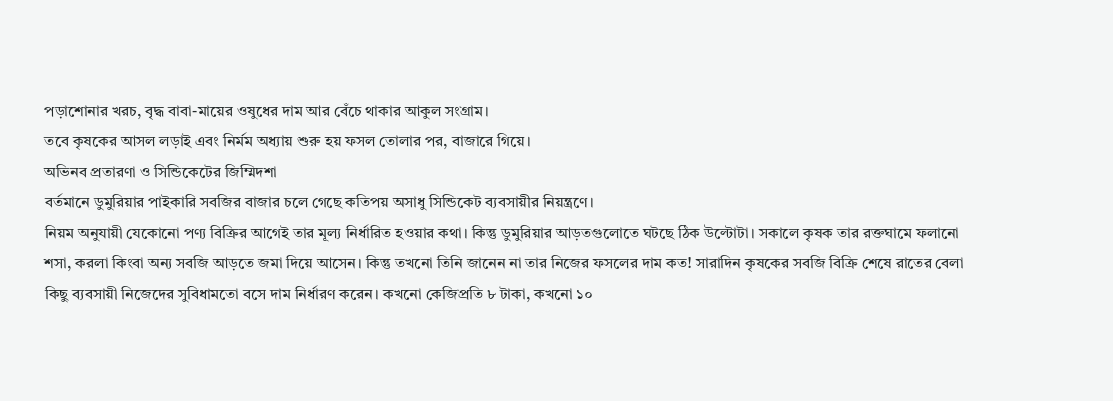পড়াশোনার খরচ, বৃদ্ধ বাবা-মায়ের ওষুধের দাম আর বেঁচে থাকার আকুল সংগ্রাম।
তবে কৃষকের আসল লড়াই এবং নির্মম অধ্যায় শুরু হয় ফসল তোলার পর, বাজারে গিয়ে।
অভিনব প্রতারণা ও সিন্ডিকেটের জিম্মিদশা
বর্তমানে ডুমুরিয়ার পাইকারি সবজির বাজার চলে গেছে কতিপয় অসাধু সিন্ডিকেট ব্যবসায়ীর নিয়ন্ত্রণে।
নিয়ম অনুযায়ী যেকোনো পণ্য বিক্রির আগেই তার মূল্য নির্ধারিত হওয়ার কথা। কিন্তু ডুমুরিয়ার আড়তগুলোতে ঘটছে ঠিক উল্টোটা। সকালে কৃষক তার রক্তঘামে ফলানো শসা, করলা কিংবা অন্য সবজি আড়তে জমা দিয়ে আসেন। কিন্তু তখনো তিনি জানেন না তার নিজের ফসলের দাম কত! সারাদিন কৃষকের সবজি বিক্রি শেষে রাতের বেলা কিছু ব্যবসায়ী নিজেদের সুবিধামতো বসে দাম নির্ধারণ করেন। কখনো কেজিপ্রতি ৮ টাকা, কখনো ১০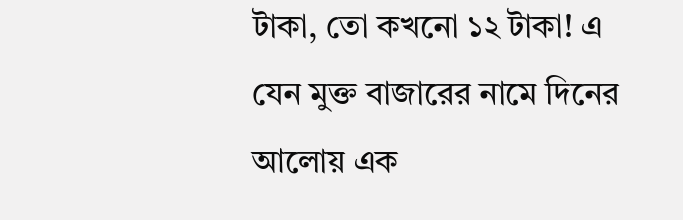টাকা, তো কখনো ১২ টাকা! এ যেন মুক্ত বাজারের নামে দিনের আলোয় এক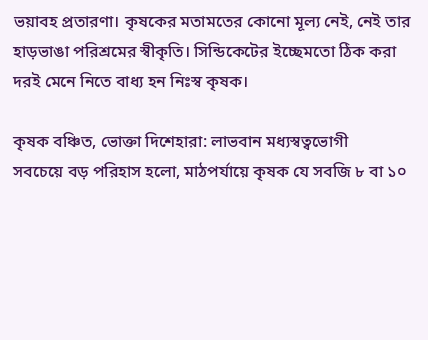ভয়াবহ প্রতারণা। কৃষকের মতামতের কোনো মূল্য নেই, নেই তার হাড়ভাঙা পরিশ্রমের স্বীকৃতি। সিন্ডিকেটের ইচ্ছেমতো ঠিক করা দরই মেনে নিতে বাধ্য হন নিঃস্ব কৃষক।

কৃষক বঞ্চিত, ভোক্তা দিশেহারা: লাভবান মধ্যস্বত্বভোগী
সবচেয়ে বড় পরিহাস হলো, মাঠপর্যায়ে কৃষক যে সবজি ৮ বা ১০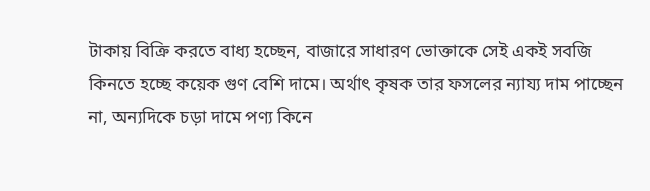টাকায় বিক্রি করতে বাধ্য হচ্ছেন, বাজারে সাধারণ ভোক্তাকে সেই একই সবজি কিনতে হচ্ছে কয়েক গুণ বেশি দামে। অর্থাৎ কৃষক তার ফসলের ন্যায্য দাম পাচ্ছেন না, অন্যদিকে চড়া দামে পণ্য কিনে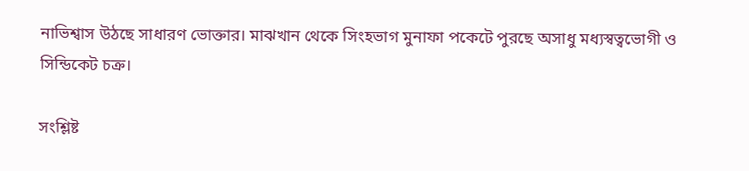নাভিশ্বাস উঠছে সাধারণ ভোক্তার। মাঝখান থেকে সিংহভাগ মুনাফা পকেটে পুরছে অসাধু মধ্যস্বত্বভোগী ও সিন্ডিকেট চক্র।

সংশ্লিষ্ট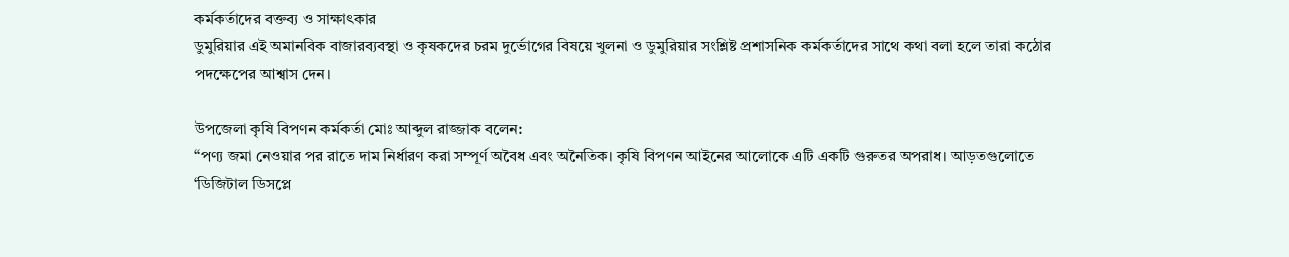কর্মকর্তাদের বক্তব্য ও সাক্ষাৎকার
ডুমুরিয়ার এই অমানবিক বাজারব্যবস্থা ও কৃষকদের চরম দুর্ভোগের বিষয়ে খুলনা ও ডুমুরিয়ার সংশ্লিষ্ট প্রশাসনিক কর্মকর্তাদের সাথে কথা বলা হলে তারা কঠোর পদক্ষেপের আশ্বাস দেন।

উপজেলা কৃষি বিপণন কর্মকর্তা মোঃ আব্দুল রাজ্জাক বলেন:
“পণ্য জমা নেওয়ার পর রাতে দাম নির্ধারণ করা সম্পূর্ণ অবৈধ এবং অনৈতিক। কৃষি বিপণন আইনের আলোকে এটি একটি গুরুতর অপরাধ। আড়তগুলোতে ‘ডিজিটাল ডিসপ্লে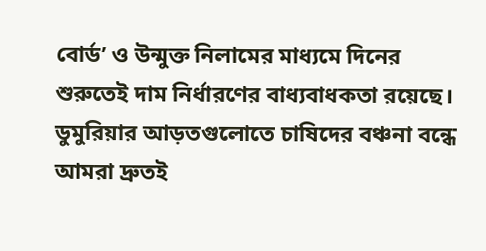বোর্ড’ ও উন্মুক্ত নিলামের মাধ্যমে দিনের শুরুতেই দাম নির্ধারণের বাধ্যবাধকতা রয়েছে। ডুমুরিয়ার আড়তগুলোতে চাষিদের বঞ্চনা বন্ধে আমরা দ্রুতই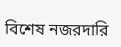বিশেষ নজরদারি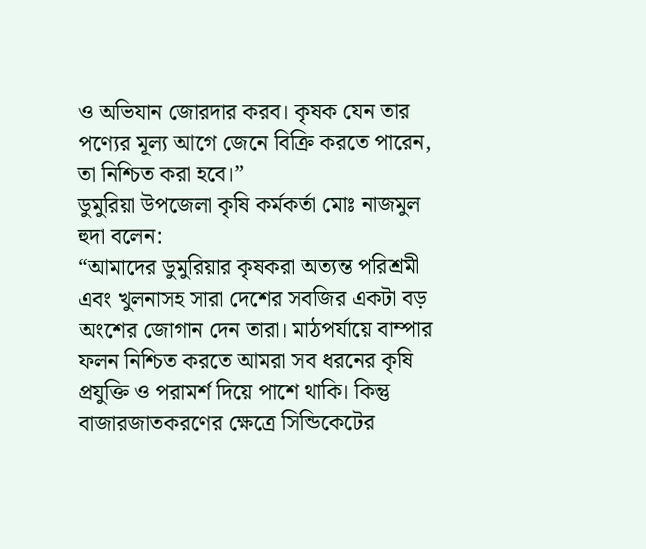ও অভিযান জোরদার করব। কৃষক যেন তার পণ্যের মূল্য আগে জেনে বিক্রি করতে পারেন, তা নিশ্চিত করা হবে।”
ডুমুরিয়া উপজেলা কৃষি কর্মকর্তা মোঃ নাজমুল হুদা বলেন:
“আমাদের ডুমুরিয়ার কৃষকরা অত্যন্ত পরিশ্রমী এবং খুলনাসহ সারা দেশের সবজির একটা বড় অংশের জোগান দেন তারা। মাঠপর্যায়ে বাম্পার ফলন নিশ্চিত করতে আমরা সব ধরনের কৃষি প্রযুক্তি ও পরামর্শ দিয়ে পাশে থাকি। কিন্তু বাজারজাতকরণের ক্ষেত্রে সিন্ডিকেটের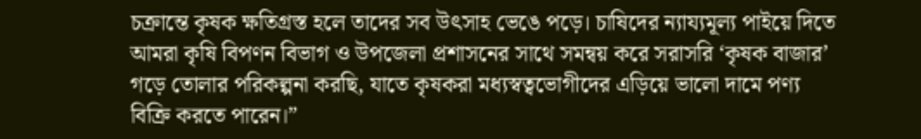চক্রান্তে কৃষক ক্ষতিগ্রস্ত হলে তাদের সব উৎসাহ ভেঙে পড়ে। চাষিদের ন্যায্যমূল্য পাইয়ে দিতে আমরা কৃষি বিপণন বিভাগ ও উপজেলা প্রশাসনের সাথে সমন্বয় করে সরাসরি ‘কৃষক বাজার’ গড়ে তোলার পরিকল্পনা করছি, যাতে কৃষকরা মধ্যস্বত্বভোগীদের এড়িয়ে ভালো দামে পণ্য বিক্রি করতে পারেন।”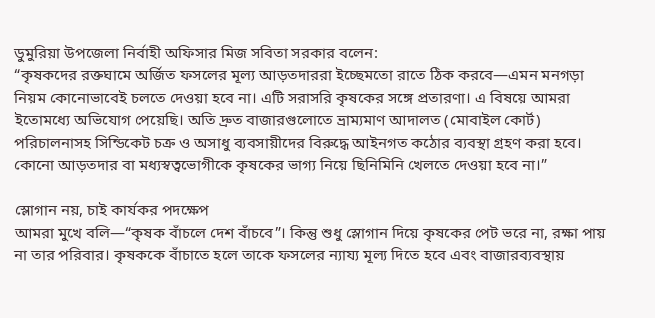ডুমুরিয়া উপজেলা নির্বাহী অফিসার মিজ সবিতা সরকার বলেন:
“কৃষকদের রক্তঘামে অর্জিত ফসলের মূল্য আড়তদাররা ইচ্ছেমতো রাতে ঠিক করবে—এমন মনগড়া নিয়ম কোনোভাবেই চলতে দেওয়া হবে না। এটি সরাসরি কৃষকের সঙ্গে প্রতারণা। এ বিষয়ে আমরা ইতোমধ্যে অভিযোগ পেয়েছি। অতি দ্রুত বাজারগুলোতে ভ্রাম্যমাণ আদালত (মোবাইল কোর্ট) পরিচালনাসহ সিন্ডিকেট চক্র ও অসাধু ব্যবসায়ীদের বিরুদ্ধে আইনগত কঠোর ব্যবস্থা গ্রহণ করা হবে। কোনো আড়তদার বা মধ্যস্বত্বভোগীকে কৃষকের ভাগ্য নিয়ে ছিনিমিনি খেলতে দেওয়া হবে না।”

স্লোগান নয়, চাই কার্যকর পদক্ষেপ
আমরা মুখে বলি—“কৃষক বাঁচলে দেশ বাঁচবে”। কিন্তু শুধু স্লোগান দিয়ে কৃষকের পেট ভরে না, রক্ষা পায় না তার পরিবার। কৃষককে বাঁচাতে হলে তাকে ফসলের ন্যায্য মূল্য দিতে হবে এবং বাজারব্যবস্থায়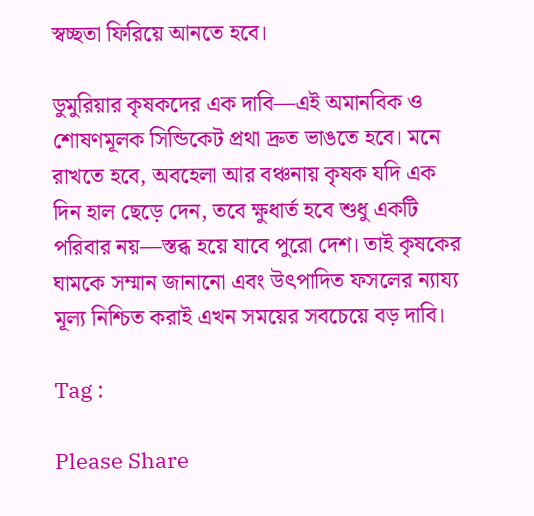স্বচ্ছতা ফিরিয়ে আনতে হবে।

ডুমুরিয়ার কৃষকদের এক দাবি—এই অমানবিক ও শোষণমূলক সিন্ডিকেট প্রথা দ্রুত ভাঙতে হবে। মনে রাখতে হবে, অবহেলা আর বঞ্চনায় কৃষক যদি এক দিন হাল ছেড়ে দেন, তবে ক্ষুধার্ত হবে শুধু একটি পরিবার নয়—স্তব্ধ হয়ে যাবে পুরো দেশ। তাই কৃষকের ঘামকে সম্মান জানানো এবং উৎপাদিত ফসলের ন্যায্য মূল্য নিশ্চিত করাই এখন সময়ের সবচেয়ে বড় দাবি।

Tag :

Please Share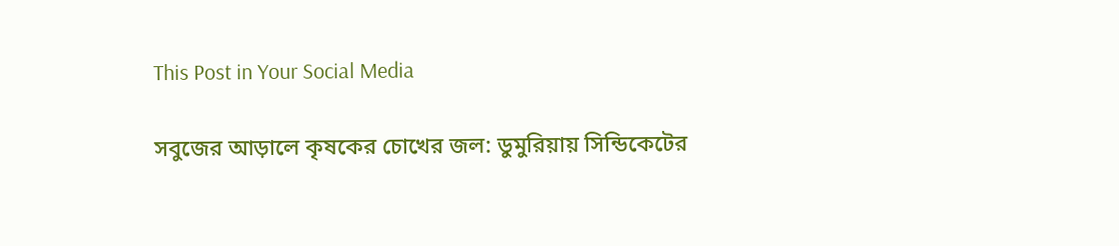This Post in Your Social Media

সবুজের আড়ালে কৃষকের চোখের জল: ডুমুরিয়ায় সিন্ডিকেটের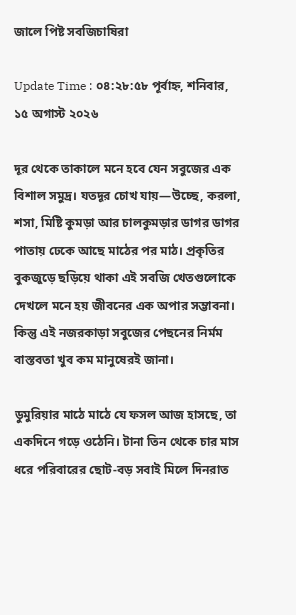জালে পিষ্ট সবজিচাষিরা

Update Time : ০৪:২৮:৫৮ পূর্বাহ্ন, শনিবার, ১৫ অগাস্ট ২০২৬

দূর থেকে তাকালে মনে হবে যেন সবুজের এক বিশাল সমুদ্র। যতদূর চোখ যায়—উচ্ছে, করলা, শসা, মিষ্টি কুমড়া আর চালকুমড়ার ডাগর ডাগর পাতায় ঢেকে আছে মাঠের পর মাঠ। প্রকৃতির বুকজুড়ে ছড়িয়ে থাকা এই সবজি খেতগুলোকে দেখলে মনে হয় জীবনের এক অপার সম্ভাবনা। কিন্তু এই নজরকাড়া সবুজের পেছনের নির্মম বাস্তবতা খুব কম মানুষেরই জানা।

ডুমুরিয়ার মাঠে মাঠে যে ফসল আজ হাসছে, তা একদিনে গড়ে ওঠেনি। টানা তিন থেকে চার মাস ধরে পরিবারের ছোট-বড় সবাই মিলে দিনরাত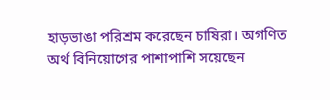হাড়ভাঙা পরিশ্রম করেছেন চাষিরা। অগণিত অর্থ বিনিয়োগের পাশাপাশি সয়েছেন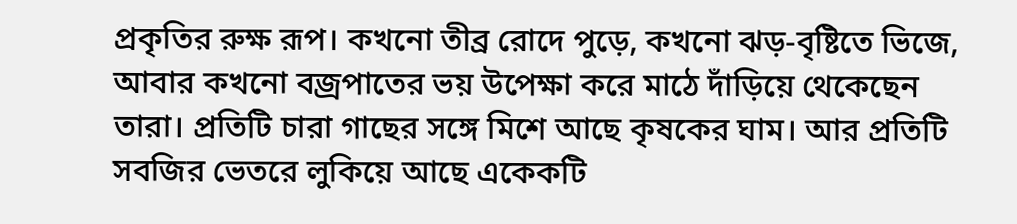প্রকৃতির রুক্ষ রূপ। কখনো তীব্র রোদে পুড়ে, কখনো ঝড়-বৃষ্টিতে ভিজে, আবার কখনো বজ্রপাতের ভয় উপেক্ষা করে মাঠে দাঁড়িয়ে থেকেছেন তারা। প্রতিটি চারা গাছের সঙ্গে মিশে আছে কৃষকের ঘাম। আর প্রতিটি সবজির ভেতরে লুকিয়ে আছে একেকটি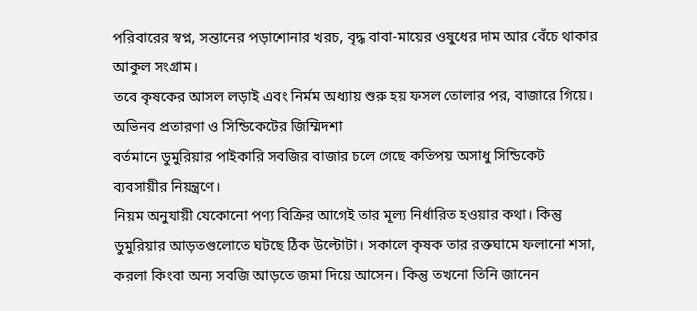পরিবারের স্বপ্ন, সন্তানের পড়াশোনার খরচ, বৃদ্ধ বাবা-মায়ের ওষুধের দাম আর বেঁচে থাকার আকুল সংগ্রাম।
তবে কৃষকের আসল লড়াই এবং নির্মম অধ্যায় শুরু হয় ফসল তোলার পর, বাজারে গিয়ে।
অভিনব প্রতারণা ও সিন্ডিকেটের জিম্মিদশা
বর্তমানে ডুমুরিয়ার পাইকারি সবজির বাজার চলে গেছে কতিপয় অসাধু সিন্ডিকেট ব্যবসায়ীর নিয়ন্ত্রণে।
নিয়ম অনুযায়ী যেকোনো পণ্য বিক্রির আগেই তার মূল্য নির্ধারিত হওয়ার কথা। কিন্তু ডুমুরিয়ার আড়তগুলোতে ঘটছে ঠিক উল্টোটা। সকালে কৃষক তার রক্তঘামে ফলানো শসা, করলা কিংবা অন্য সবজি আড়তে জমা দিয়ে আসেন। কিন্তু তখনো তিনি জানেন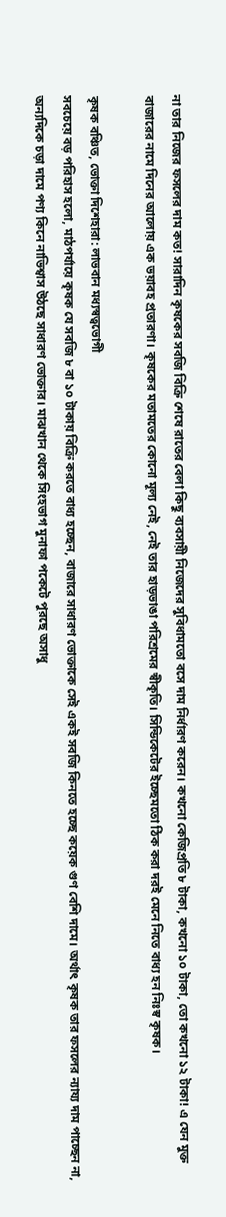না তার নিজের ফসলের দাম কত! সারাদিন কৃষকের সবজি বিক্রি শেষে রাতের বেলা কিছু ব্যবসায়ী নিজেদের সুবিধামতো বসে দাম নির্ধারণ করেন। কখনো কেজিপ্রতি ৮ টাকা, কখনো ১০ টাকা, তো কখনো ১২ টাকা! এ যেন মুক্ত বাজারের নামে দিনের আলোয় এক ভয়াবহ প্রতারণা। কৃষকের মতামতের কোনো মূল্য নেই, নেই তার হাড়ভাঙা পরিশ্রমের স্বীকৃতি। সিন্ডিকেটের ইচ্ছেমতো ঠিক করা দরই মেনে নিতে বাধ্য হন নিঃস্ব কৃষক।

কৃষক বঞ্চিত, ভোক্তা দিশেহারা: লাভবান মধ্যস্বত্বভোগী
সবচেয়ে বড় পরিহাস হলো, মাঠপর্যায়ে কৃষক যে সবজি ৮ বা ১০ টাকায় বিক্রি করতে বাধ্য হচ্ছেন, বাজারে সাধারণ ভোক্তাকে সেই একই সবজি কিনতে হচ্ছে কয়েক গুণ বেশি দামে। অর্থাৎ কৃষক তার ফসলের ন্যায্য দাম পাচ্ছেন না, অন্যদিকে চড়া দামে পণ্য কিনে নাভিশ্বাস উঠছে সাধারণ ভোক্তার। মাঝখান থেকে সিংহভাগ মুনাফা পকেটে পুরছে অসাধু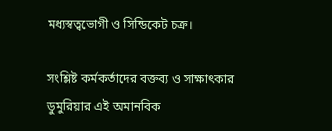মধ্যস্বত্বভোগী ও সিন্ডিকেট চক্র।

সংশ্লিষ্ট কর্মকর্তাদের বক্তব্য ও সাক্ষাৎকার
ডুমুরিয়ার এই অমানবিক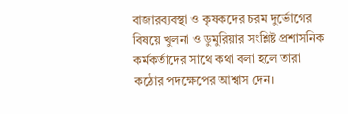বাজারব্যবস্থা ও কৃষকদের চরম দুর্ভোগের বিষয়ে খুলনা ও ডুমুরিয়ার সংশ্লিষ্ট প্রশাসনিক কর্মকর্তাদের সাথে কথা বলা হলে তারা কঠোর পদক্ষেপের আশ্বাস দেন।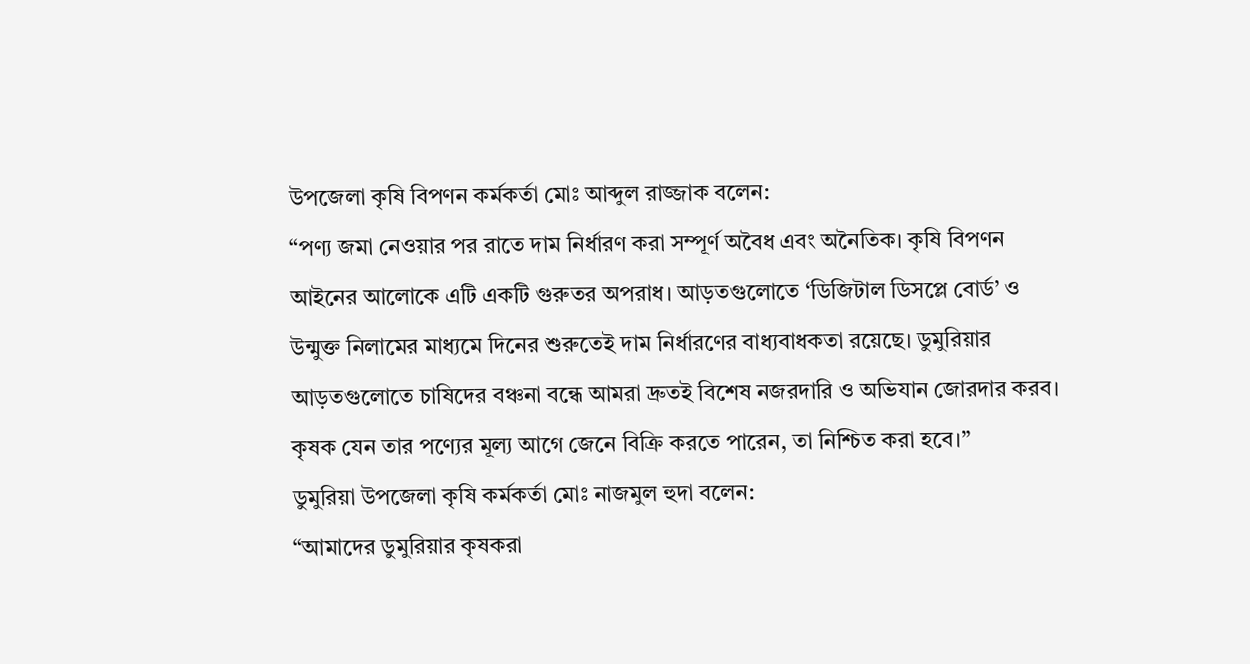উপজেলা কৃষি বিপণন কর্মকর্তা মোঃ আব্দুল রাজ্জাক বলেন:
“পণ্য জমা নেওয়ার পর রাতে দাম নির্ধারণ করা সম্পূর্ণ অবৈধ এবং অনৈতিক। কৃষি বিপণন আইনের আলোকে এটি একটি গুরুতর অপরাধ। আড়তগুলোতে ‘ডিজিটাল ডিসপ্লে বোর্ড’ ও উন্মুক্ত নিলামের মাধ্যমে দিনের শুরুতেই দাম নির্ধারণের বাধ্যবাধকতা রয়েছে। ডুমুরিয়ার আড়তগুলোতে চাষিদের বঞ্চনা বন্ধে আমরা দ্রুতই বিশেষ নজরদারি ও অভিযান জোরদার করব। কৃষক যেন তার পণ্যের মূল্য আগে জেনে বিক্রি করতে পারেন, তা নিশ্চিত করা হবে।”
ডুমুরিয়া উপজেলা কৃষি কর্মকর্তা মোঃ নাজমুল হুদা বলেন:
“আমাদের ডুমুরিয়ার কৃষকরা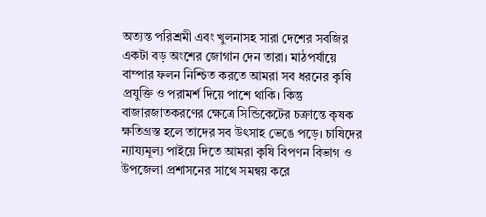অত্যন্ত পরিশ্রমী এবং খুলনাসহ সারা দেশের সবজির একটা বড় অংশের জোগান দেন তারা। মাঠপর্যায়ে বাম্পার ফলন নিশ্চিত করতে আমরা সব ধরনের কৃষি প্রযুক্তি ও পরামর্শ দিয়ে পাশে থাকি। কিন্তু বাজারজাতকরণের ক্ষেত্রে সিন্ডিকেটের চক্রান্তে কৃষক ক্ষতিগ্রস্ত হলে তাদের সব উৎসাহ ভেঙে পড়ে। চাষিদের ন্যায্যমূল্য পাইয়ে দিতে আমরা কৃষি বিপণন বিভাগ ও উপজেলা প্রশাসনের সাথে সমন্বয় করে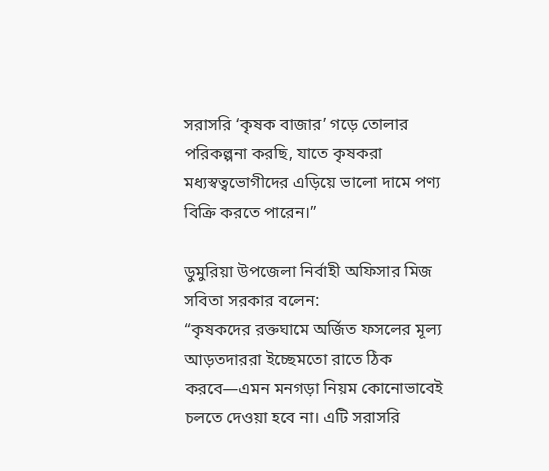সরাসরি ‘কৃষক বাজার’ গড়ে তোলার পরিকল্পনা করছি, যাতে কৃষকরা মধ্যস্বত্বভোগীদের এড়িয়ে ভালো দামে পণ্য বিক্রি করতে পারেন।”

ডুমুরিয়া উপজেলা নির্বাহী অফিসার মিজ সবিতা সরকার বলেন:
“কৃষকদের রক্তঘামে অর্জিত ফসলের মূল্য আড়তদাররা ইচ্ছেমতো রাতে ঠিক করবে—এমন মনগড়া নিয়ম কোনোভাবেই চলতে দেওয়া হবে না। এটি সরাসরি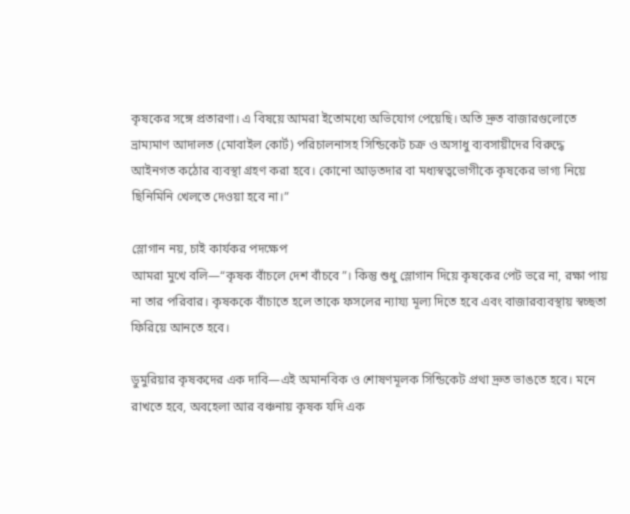কৃষকের সঙ্গে প্রতারণা। এ বিষয়ে আমরা ইতোমধ্যে অভিযোগ পেয়েছি। অতি দ্রুত বাজারগুলোতে ভ্রাম্যমাণ আদালত (মোবাইল কোর্ট) পরিচালনাসহ সিন্ডিকেট চক্র ও অসাধু ব্যবসায়ীদের বিরুদ্ধে আইনগত কঠোর ব্যবস্থা গ্রহণ করা হবে। কোনো আড়তদার বা মধ্যস্বত্বভোগীকে কৃষকের ভাগ্য নিয়ে ছিনিমিনি খেলতে দেওয়া হবে না।”

স্লোগান নয়, চাই কার্যকর পদক্ষেপ
আমরা মুখে বলি—“কৃষক বাঁচলে দেশ বাঁচবে”। কিন্তু শুধু স্লোগান দিয়ে কৃষকের পেট ভরে না, রক্ষা পায় না তার পরিবার। কৃষককে বাঁচাতে হলে তাকে ফসলের ন্যায্য মূল্য দিতে হবে এবং বাজারব্যবস্থায় স্বচ্ছতা ফিরিয়ে আনতে হবে।

ডুমুরিয়ার কৃষকদের এক দাবি—এই অমানবিক ও শোষণমূলক সিন্ডিকেট প্রথা দ্রুত ভাঙতে হবে। মনে রাখতে হবে, অবহেলা আর বঞ্চনায় কৃষক যদি এক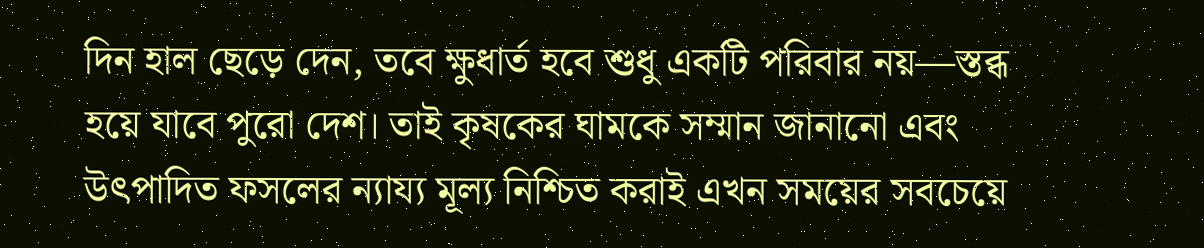দিন হাল ছেড়ে দেন, তবে ক্ষুধার্ত হবে শুধু একটি পরিবার নয়—স্তব্ধ হয়ে যাবে পুরো দেশ। তাই কৃষকের ঘামকে সম্মান জানানো এবং উৎপাদিত ফসলের ন্যায্য মূল্য নিশ্চিত করাই এখন সময়ের সবচেয়ে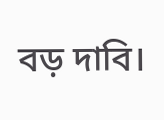বড় দাবি।